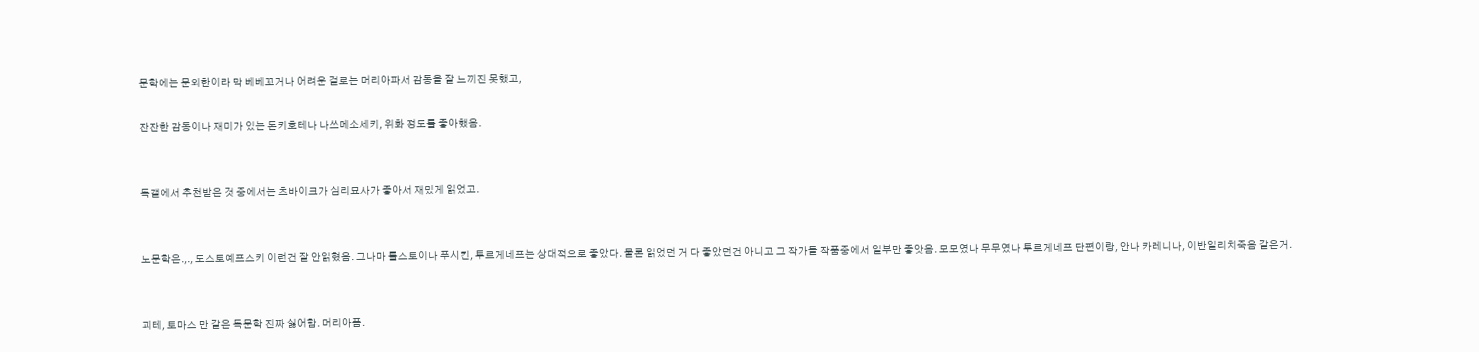문학에는 문외한이라 막 베베꼬거나 어려운 걸로는 머리아파서 감동을 잘 느끼진 못했고,

잔잔한 감동이나 재미가 있는 돈키호테나 나쓰메소세키, 위화 정도를 좋아했음.


독갤에서 추천받은 것 중에서는 츠바이크가 심리묘사가 좋아서 재밌게 읽었고.


노문학은.,., 도스토예프스키 이런건 잘 안읽혔음. 그나마 톨스토이나 푸시킨, 투르게네프는 상대적으로 좋았다. 물론 읽었던 거 다 좋았던건 아니고 그 작가들 작품중에서 일부만 좋앗음. 모모였나 무무였나 투르게네프 단편이랑, 안나 카레니나, 이반일리치죽음 같은거.


괴테, 토마스 만 같은 독문학 진짜 싫어함. 머리아픔.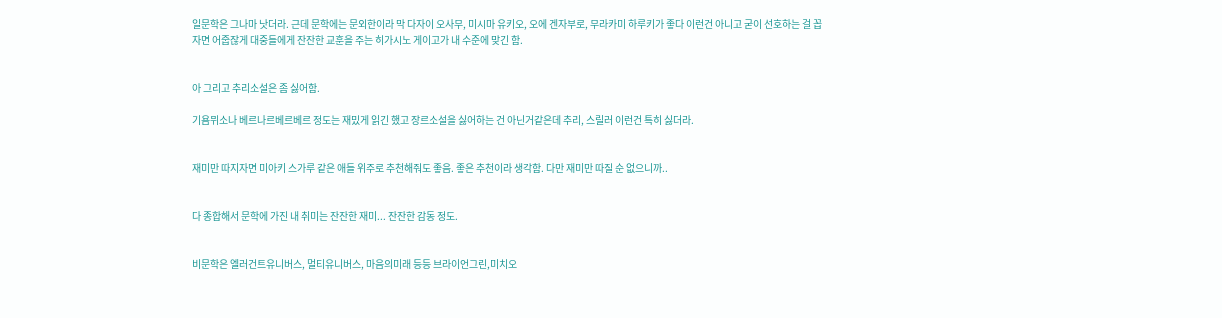일문학은 그나마 낫더라. 근데 문학에는 문외한이라 막 다자이 오사무, 미시마 유키오, 오에 겐자부로, 무라카미 하루키가 좋다 이런건 아니고 굳이 선호하는 걸 꼽자면 어줍잖게 대중들에게 잔잔한 교훈을 주는 히가시노 게이고가 내 수준에 맞긴 함.


아 그리고 추리소설은 좀 싫어함.

기욤뮈소나 베르나르베르베르 정도는 재밌게 읽긴 했고 장르소설을 싫어하는 건 아닌거같은데 추리, 스릴러 이런건 특히 싫더라.


재미만 따지자면 미아키 스가루 같은 애들 위주로 추천해줘도 좋음. 좋은 추천이라 생각함. 다만 재미만 따질 순 없으니까..


다 종합해서 문학에 가진 내 취미는 잔잔한 재미... 잔잔한 감동 정도.


비문학은 엘러건트유니버스, 멀티유니버스, 마음의미래 등등 브라이언그린,미치오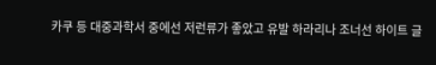카쿠 등 대중과학서 중에선 저런류가 좋았고 유발 하라리나 조너선 하이트 글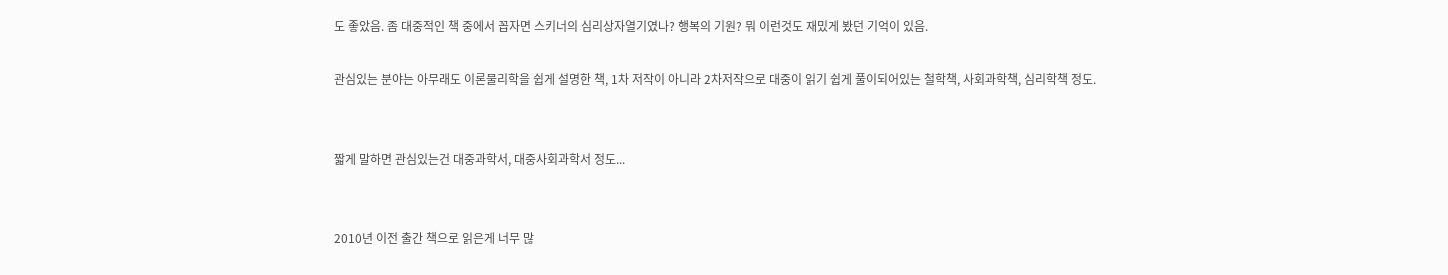도 좋았음. 좀 대중적인 책 중에서 꼽자면 스키너의 심리상자열기였나? 행복의 기원? 뭐 이런것도 재밌게 봤던 기억이 있음.

관심있는 분야는 아무래도 이론물리학을 쉽게 설명한 책, 1차 저작이 아니라 2차저작으로 대중이 읽기 쉽게 풀이되어있는 철학책, 사회과학책, 심리학책 정도.


짧게 말하면 관심있는건 대중과학서, 대중사회과학서 정도...


2010년 이전 출간 책으로 읽은게 너무 많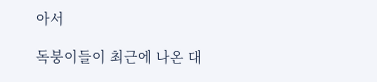아서

독붕이들이 최근에 나온 대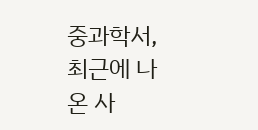중과학서, 최근에 나온 사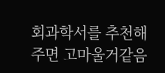회과학서를 추천해주면 고마울거같음